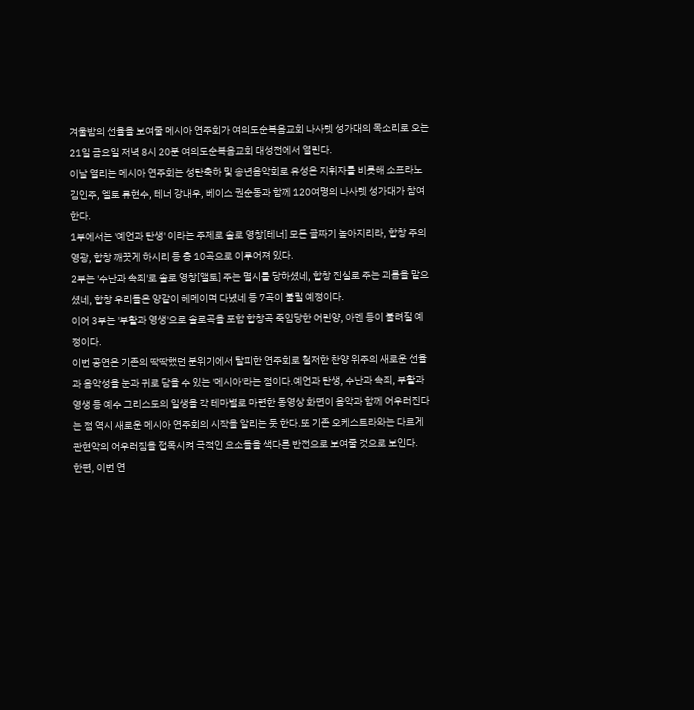겨울밤의 선율을 보여줄 메시아 연주회가 여의도순복음교회 나사렛 성가대의 목소리로 오는 21일 금요일 저녁 8시 20분 여의도순복음교회 대성전에서 열린다.
이날 열리는 메시아 연주회는 성탄축하 및 송년음악회로 유성은 지휘자를 비롯해 소프라노 김인주, 엘토 류현수, 테너 강내우, 베이스 권순동과 함께 120여명의 나사렛 성가대가 참여한다.
1부에서는 '예언과 탄생' 이라는 주제로 솔로 영창[테너] 모든 골짜기 높아지리라, 합창 주의 영광, 합창 깨끗게 하시리 등 총 10곡으로 이루어져 있다.
2부는 '수난과 속죄'로 솔로 영창[앨토] 주는 멸시를 당하셨네, 합창 진실로 주는 괴롬을 맡으셨네, 합창 우리들은 양같이 헤메이며 다녔네 등 7곡이 불릴 예정이다.
이어 3부는 '부활과 영생'으로 솔로곡을 포함 합창곡 죽임당한 어린양, 아멘 등이 불려질 예정이다.
이번 공연은 기존의 딱딱했던 분위기에서 탈피한 연주회로 철저한 찬양 위주의 새로운 선율과 음악성을 눈과 귀로 담을 수 있는 '메시아'라는 점이다.예언과 탄생, 수난과 속죄, 부활과 영생 등 예수 그리스도의 일생을 각 테마별로 마련한 동영상 화면이 음악과 함께 어우러진다는 점 역시 새로운 메시아 연주회의 시작을 알리는 듯 한다.또 기존 오케스트라와는 다르게 관현악의 어우러짐을 접목시켜 극적인 요소들을 색다른 반전으로 보여줄 것으로 보인다.
한편, 이번 연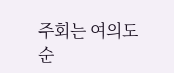주회는 여의도순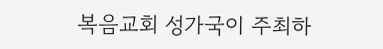복음교회 성가국이 주최하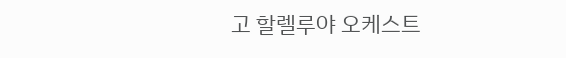고 할렐루야 오케스트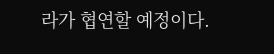라가 협연할 예정이다.